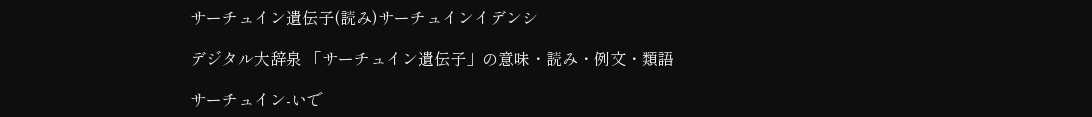サーチュイン遺伝子(読み)サーチュインイデンシ

デジタル大辞泉 「サーチュイン遺伝子」の意味・読み・例文・類語

サーチュイン‐いで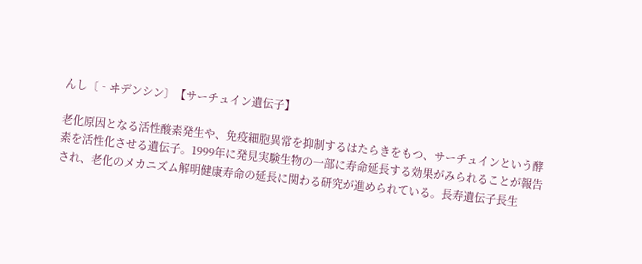んし〔‐ヰデンシン〕【サーチュイン遺伝子】

老化原因となる活性酸素発生や、免疫細胞異常を抑制するはたらきをもつ、サーチュインという酵素を活性化させる遺伝子。1999年に発見実験生物の一部に寿命延長する効果がみられることが報告され、老化のメカニズム解明健康寿命の延長に関わる研究が進められている。長寿遺伝子長生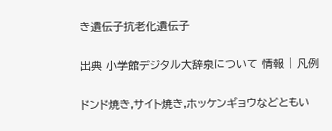き遺伝子抗老化遺伝子

出典 小学館デジタル大辞泉について 情報 | 凡例

ドンド焼き,サイト焼き,ホッケンギョウなどともい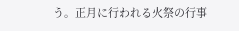う。正月に行われる火祭の行事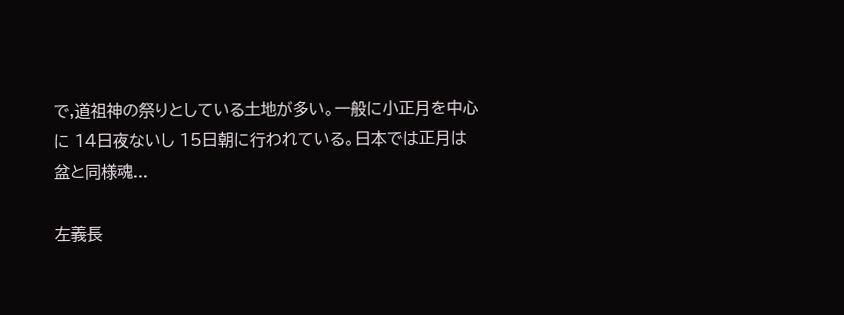で,道祖神の祭りとしている土地が多い。一般に小正月を中心に 14日夜ないし 15日朝に行われている。日本では正月は盆と同様魂...

左義長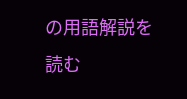の用語解説を読む